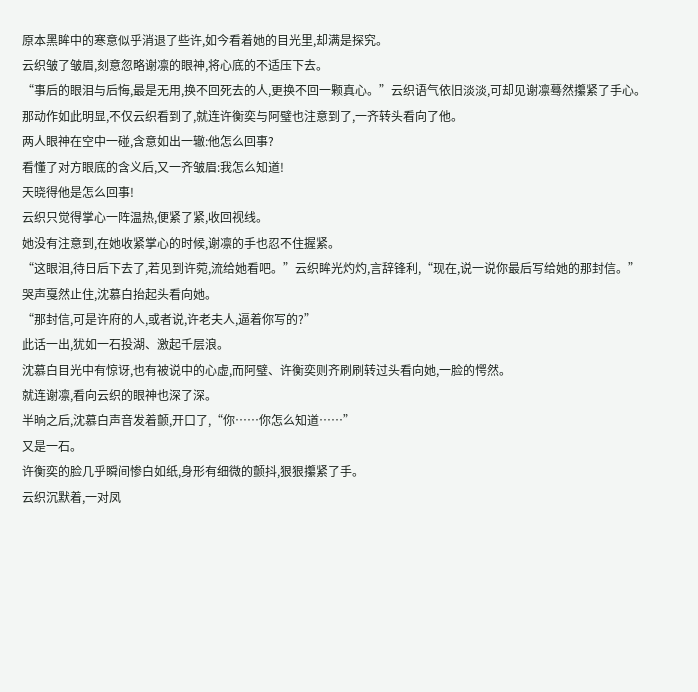原本黑眸中的寒意似乎消退了些许,如今看着她的目光里,却满是探究。
云织皱了皱眉,刻意忽略谢凛的眼神,将心底的不适压下去。
“事后的眼泪与后悔,最是无用,换不回死去的人,更换不回一颗真心。”云织语气依旧淡淡,可却见谢凛蓦然攥紧了手心。
那动作如此明显,不仅云织看到了,就连许衡奕与阿璧也注意到了,一齐转头看向了他。
两人眼神在空中一碰,含意如出一辙:他怎么回事?
看懂了对方眼底的含义后,又一齐皱眉:我怎么知道!
天晓得他是怎么回事!
云织只觉得掌心一阵温热,便紧了紧,收回视线。
她没有注意到,在她收紧掌心的时候,谢凛的手也忍不住握紧。
“这眼泪,待日后下去了,若见到许菀,流给她看吧。”云织眸光灼灼,言辞锋利,“现在,说一说你最后写给她的那封信。”
哭声戛然止住,沈慕白抬起头看向她。
“那封信,可是许府的人,或者说,许老夫人,逼着你写的?”
此话一出,犹如一石投湖、激起千层浪。
沈慕白目光中有惊讶,也有被说中的心虚,而阿璧、许衡奕则齐刷刷转过头看向她,一脸的愕然。
就连谢凛,看向云织的眼神也深了深。
半晌之后,沈慕白声音发着颤,开口了,“你……你怎么知道……”
又是一石。
许衡奕的脸几乎瞬间惨白如纸,身形有细微的颤抖,狠狠攥紧了手。
云织沉默着,一对凤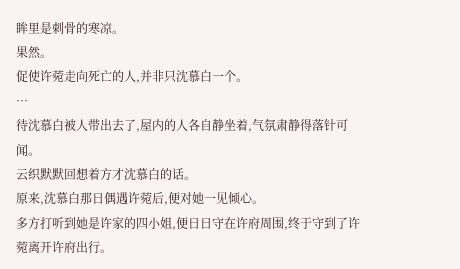眸里是刺骨的寒凉。
果然。
促使许菀走向死亡的人,并非只沈慕白一个。
…
待沈慕白被人带出去了,屋内的人各自静坐着,气氛肃静得落针可闻。
云织默默回想着方才沈慕白的话。
原来,沈慕白那日偶遇许菀后,便对她一见倾心。
多方打听到她是许家的四小姐,便日日守在许府周围,终于守到了许菀离开许府出行。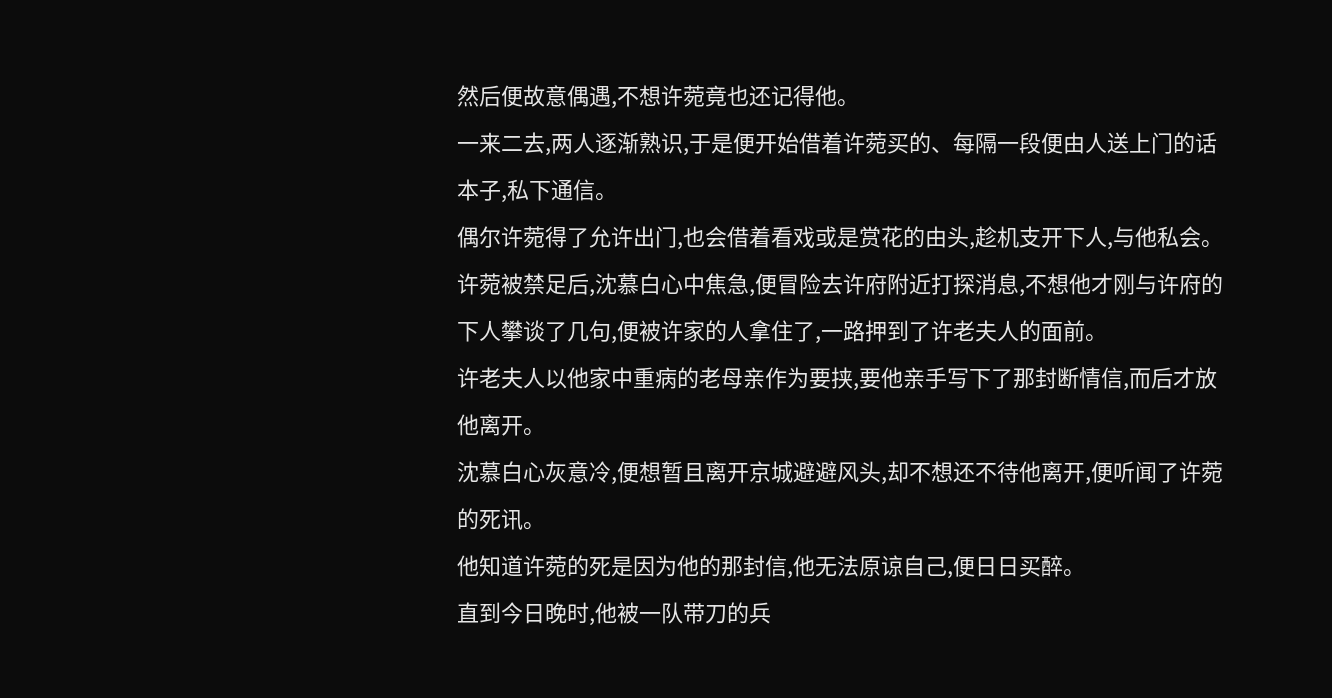然后便故意偶遇,不想许菀竟也还记得他。
一来二去,两人逐渐熟识,于是便开始借着许菀买的、每隔一段便由人送上门的话本子,私下通信。
偶尔许菀得了允许出门,也会借着看戏或是赏花的由头,趁机支开下人,与他私会。
许菀被禁足后,沈慕白心中焦急,便冒险去许府附近打探消息,不想他才刚与许府的下人攀谈了几句,便被许家的人拿住了,一路押到了许老夫人的面前。
许老夫人以他家中重病的老母亲作为要挟,要他亲手写下了那封断情信,而后才放他离开。
沈慕白心灰意冷,便想暂且离开京城避避风头,却不想还不待他离开,便听闻了许菀的死讯。
他知道许菀的死是因为他的那封信,他无法原谅自己,便日日买醉。
直到今日晚时,他被一队带刀的兵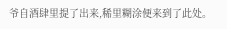爷自酒肆里提了出来,稀里糊涂便来到了此处。